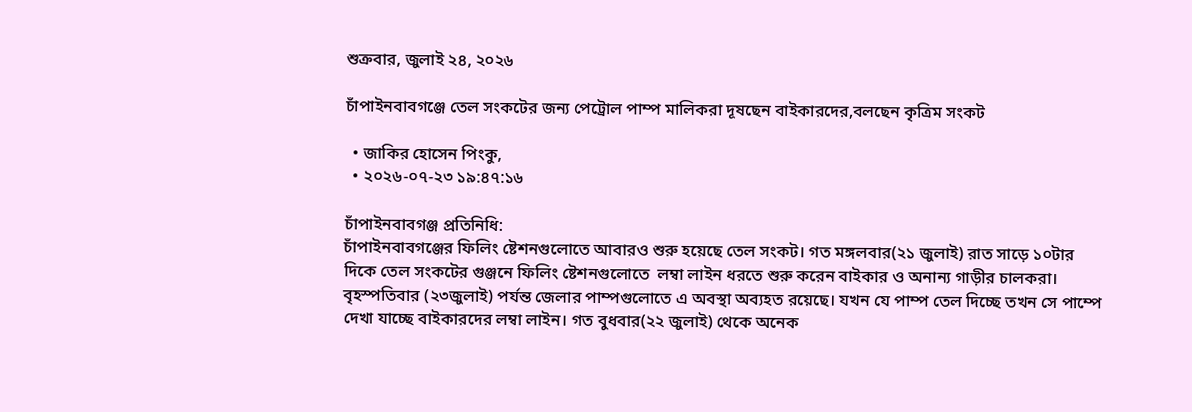শুক্রবার, জুলাই ২৪, ২০২৬

চাঁপাইনবাবগঞ্জে তেল সংকটের জন্য পেট্রোল পাম্প মালিকরা দূষছেন বাইকারদের,বলছেন কৃত্রিম সংকট

  • জাকির হোসেন পিংকু,
  • ২০২৬-০৭-২৩ ১৯:৪৭:১৬

চাঁপাইনবাবগঞ্জ প্রতিনিধি:
চাঁপাইনবাবগঞ্জের ফিলিং ষ্টেশনগুলোতে আবারও শুরু হয়েছে তেল সংকট। গত মঙ্গলবার(২১ জুলাই) রাত সাড়ে ১০টার দিকে তেল সংকটের গুঞ্জনে ফিলিং ষ্টেশনগুলোতে  লম্বা লাইন ধরতে শুরু করেন বাইকার ও অনান্য গাড়ীর চালকরা। বৃহস্পতিবার (২৩জুলাই) পর্যন্ত জেলার পাম্পগুলোতে এ অবস্থা অব্যহত রয়েছে। যখন যে পাম্প তেল দিচ্ছে তখন সে পাম্পে দেখা যাচ্ছে বাইকারদের লম্বা লাইন। গত বুধবার(২২ জুলাই) থেকে অনেক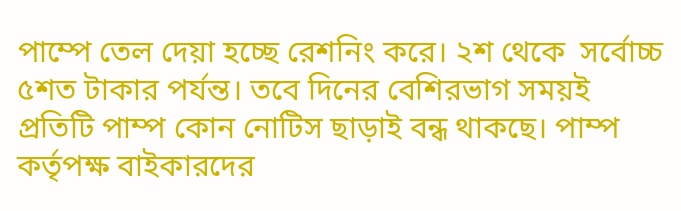পাম্পে তেল দেয়া হচ্ছে রেশনিং করে। ২শ থেকে  সর্বোচ্চ ৫শত টাকার পর্যন্ত। তবে দিনের বেশিরভাগ সময়ই প্রতিটি পাম্প কোন নোটিস ছাড়াই বন্ধ থাকছে। পাম্প কর্তৃপক্ষ বাইকারদের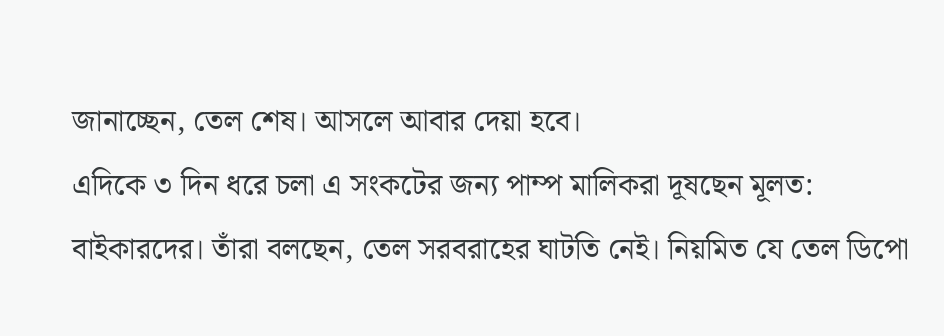জানাচ্ছেন, তেল শেষ। আসলে আবার দেয়া হবে।
এদিকে ৩ দিন ধরে চলা এ সংকটের জন্য পাম্প মালিকরা দূষছেন মূলত: বাইকারদের। তাঁরা বলছেন, তেল সরবরাহের ঘাটতি নেই। নিয়মিত যে তেল ডিপো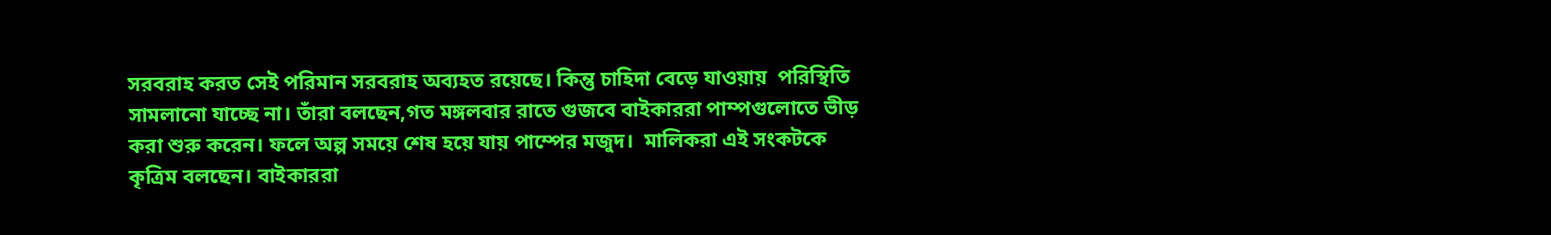সরবরাহ করত সেই পরিমান সরবরাহ অব্যহত রয়েছে। কিন্তু চাহিদা বেড়ে যাওয়ায়  পরিস্থিতি সামলানো যাচ্ছে না। তাঁরা বলছেন,গত মঙ্গলবার রাতে গুজবে বাইকাররা পাম্পগুলোতে ভীড় করা শুরু করেন। ফলে অল্প সময়ে শেষ হয়ে যায় পাম্পের মজুদ।  মালিকরা এই সংকটকে কৃত্রিম বলছেন। বাইকাররা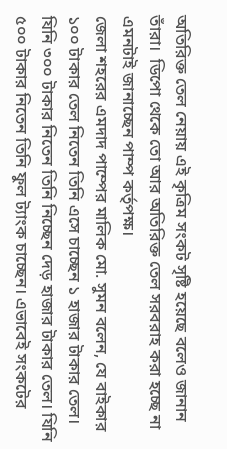অতিরিক্ত তেল নেয়ায় এই কৃত্রিম সংকট সৃষ্টি হয়েছে বলেও জানান তাঁরা।  ডিপো থেকে তো আর অতিরিক্ত তেল সরবরাহ করা হচ্ছে না  এমনটাই জানাচ্ছেন পাম্প কর্তৃপক্ষ।
জেলা শহরের এমদাদ পাম্পের মালিক মো. সুমন বলেন, যে বাইকার ১০০ টাকার তেল নিতেন তিনি এসে চাচ্ছেন ১ হাজার টাকার তেল। যিনি ৩০০ টাকার নিতেন তিনি নিচ্ছেন দেড় হাজার টাকার তেল। যিনি ৫০০ টাকার নিতেন তিনি ফুল ট্যাংক চাচ্ছেন। এভাবেই সংকটের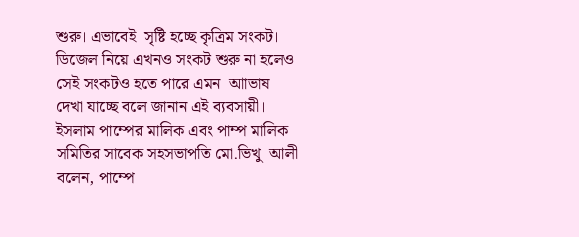শুরু। এভাবেই  সৃষ্টি হচ্ছে কৃত্রিম সংকট। ডিজেল নিয়ে এখনও সংকট শুরু না হলেও সেই সংকটও হতে পারে এমন  আাভাষ দেখা যাচ্ছে বলে জানান এই ব্যবসায়ী।
ইসলাম পাম্পের মালিক এবং পাম্প মালিক সমিতির সাবেক সহসভাপতি মো.ভিখু  আলী বলেন, পাম্পে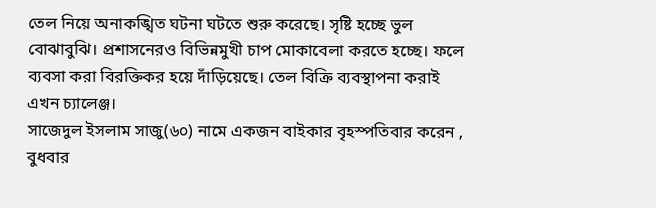তেল নিয়ে অনাকঙ্খিত ঘটনা ঘটতে শুরু করেছে। সৃষ্টি হচ্ছে ভুল বোঝাবুঝি। প্রশাসনেরও বিভিন্নমুখী চাপ মোকাবেলা করতে হচ্ছে। ফলে ব্যবসা করা বিরক্তিকর হয়ে দাঁড়িয়েছে। তেল বিক্রি ব্যবস্থাপনা করাই এখন চ্যালেঞ্জ।
সাজেদুল ইসলাম সাজু(৬০) নামে একজন বাইকার বৃহস্পতিবার করেন , বুধবার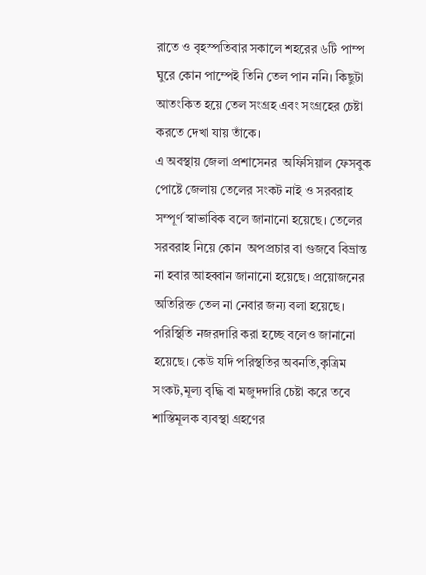রাতে ও বৃহস্পতিবার সকালে শহরের ৬টি পাম্প ঘুরে কোন পাম্পেই তিনি তেল পান ননি। কিছুটা আতংকিত হয়ে তেল সংগ্রহ এবং সংগ্রহের চেষ্টা করতে দেখা যায় তাঁকে।
এ অবস্থায় জেলা প্রশাসেনর  অফিসিয়াল ফেসবুক পোষ্টে জেলায় তেলের সংকট নাই ও সরবরাহ সম্পূর্ণ স্বাভাবিক বলে জানানো হয়েছে। তেলের সরবরাহ নিয়ে কোন  অপপ্রচার বা গুজবে বিভ্রান্ত না হবার আহব্বান জানানো হয়েছে। প্রয়োজনের অতিরিক্ত তেল না নেবার জন্য বলা হয়েছে। পরিস্থিতি নজরদারি করা হচ্ছে বলেও জানানো হয়েছে। কেউ যদি পরিস্থতির অবনতি,কৃত্রিম সংকট,মূল্য বৃদ্ধি বা মজুদদারি চেষ্টা করে তবে শাস্তিমূলক ব্যবস্থা গ্রহণের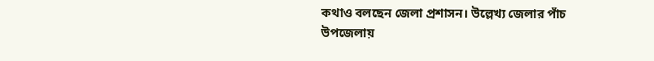কথাও বলছেন জেলা প্রশাসন। উল্লেখ্য জেলার পাঁচ উপজেলায়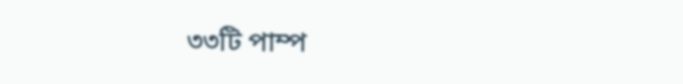৩৩টি পাম্প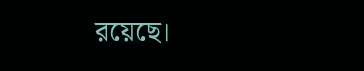রয়েছে।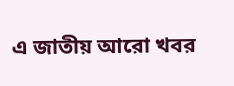এ জাতীয় আরো খবর